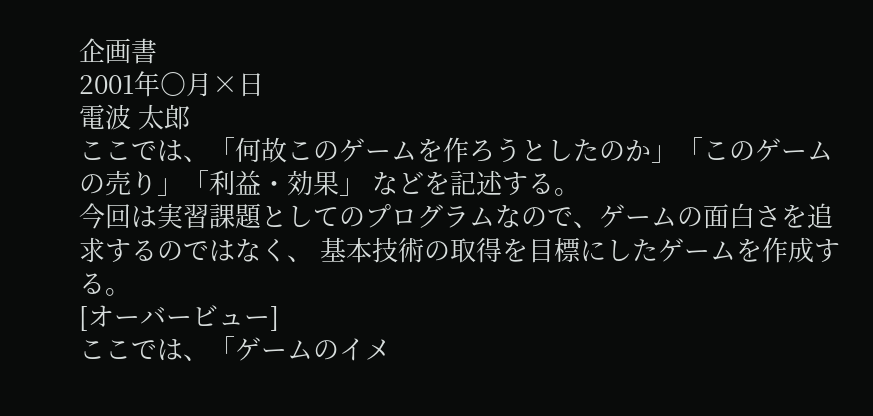企画書
2001年○月×日
電波 太郎
ここでは、「何故このゲームを作ろうとしたのか」「このゲームの売り」「利益・効果」 などを記述する。
今回は実習課題としてのプログラムなので、ゲームの面白さを追求するのではなく、 基本技術の取得を目標にしたゲームを作成する。
[オーバービュー]
ここでは、「ゲームのイメ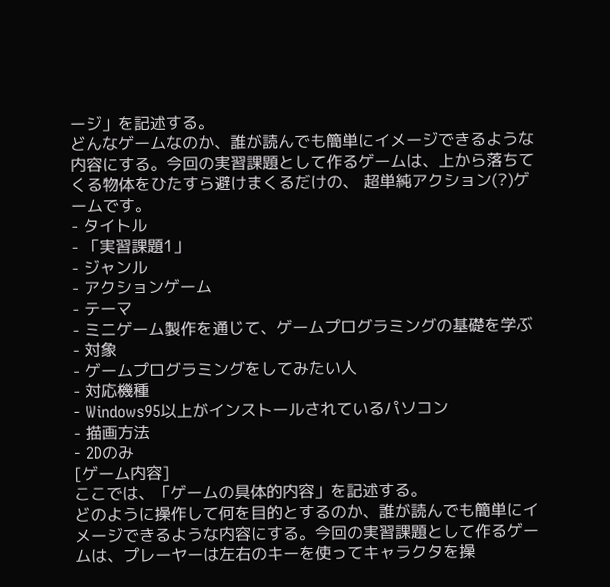ージ」を記述する。
どんなゲームなのか、誰が読んでも簡単にイメージできるような内容にする。今回の実習課題として作るゲームは、上から落ちてくる物体をひたすら避けまくるだけの、 超単純アクション(?)ゲームです。
- タイトル
- 「実習課題1」
- ジャンル
- アクションゲーム
- テーマ
- ミニゲーム製作を通じて、ゲームプログラミングの基礎を学ぶ
- 対象
- ゲームプログラミングをしてみたい人
- 対応機種
- Windows95以上がインストールされているパソコン
- 描画方法
- 2Dのみ
[ゲーム内容]
ここでは、「ゲームの具体的内容」を記述する。
どのように操作して何を目的とするのか、誰が読んでも簡単にイメージできるような内容にする。今回の実習課題として作るゲームは、プレーヤーは左右のキーを使ってキャラクタを操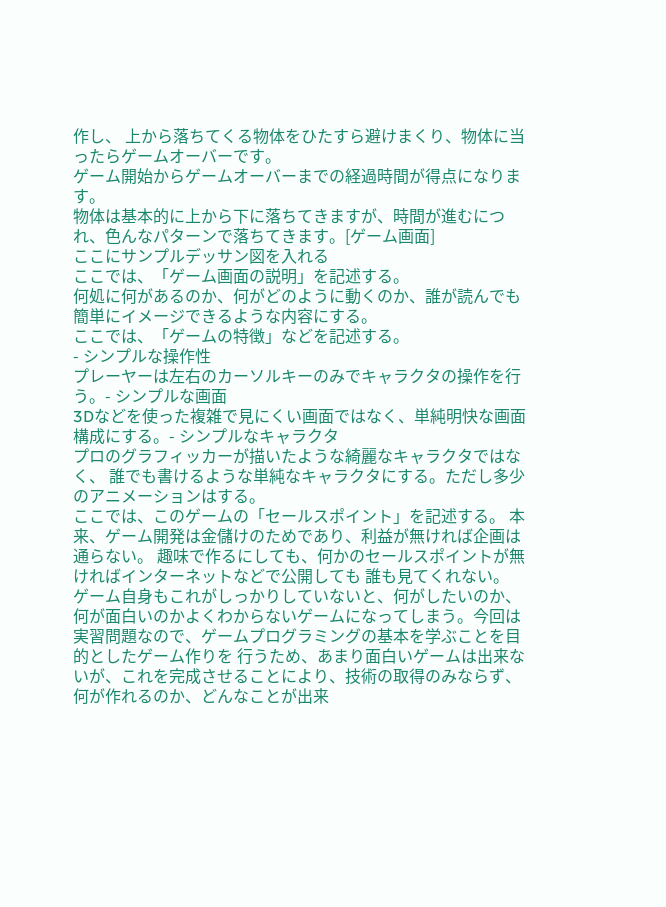作し、 上から落ちてくる物体をひたすら避けまくり、物体に当ったらゲームオーバーです。
ゲーム開始からゲームオーバーまでの経過時間が得点になります。
物体は基本的に上から下に落ちてきますが、時間が進むにつれ、色んなパターンで落ちてきます。[ゲーム画面]
ここにサンプルデッサン図を入れる
ここでは、「ゲーム画面の説明」を記述する。
何処に何があるのか、何がどのように動くのか、誰が読んでも簡単にイメージできるような内容にする。
ここでは、「ゲームの特徴」などを記述する。
- シンプルな操作性
プレーヤーは左右のカーソルキーのみでキャラクタの操作を行う。- シンプルな画面
3Dなどを使った複雑で見にくい画面ではなく、単純明快な画面構成にする。- シンプルなキャラクタ
プロのグラフィッカーが描いたような綺麗なキャラクタではなく、 誰でも書けるような単純なキャラクタにする。ただし多少のアニメーションはする。
ここでは、このゲームの「セールスポイント」を記述する。 本来、ゲーム開発は金儲けのためであり、利益が無ければ企画は通らない。 趣味で作るにしても、何かのセールスポイントが無ければインターネットなどで公開しても 誰も見てくれない。
ゲーム自身もこれがしっかりしていないと、何がしたいのか、 何が面白いのかよくわからないゲームになってしまう。今回は実習問題なので、ゲームプログラミングの基本を学ぶことを目的としたゲーム作りを 行うため、あまり面白いゲームは出来ないが、これを完成させることにより、技術の取得のみならず、 何が作れるのか、どんなことが出来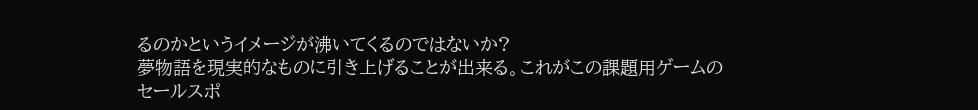るのかというイメージが沸いてくるのではないか?
夢物語を現実的なものに引き上げることが出来る。これがこの課題用ゲームのセールスポ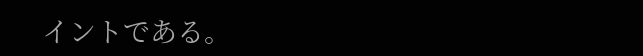イントである。